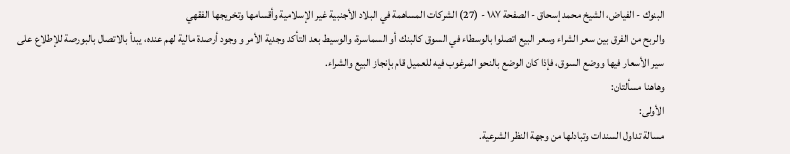البنوك - الفياض، الشيخ محمد إسحاق - الصفحة ١٨٧ - (27) الشركات المساهمة في البلاد الأجنبية غير الإسلامية وأقسامها وتخريجها الفقهي
والربح من الفرق بين سعر الشراء وسعر البيع اتصلوا بالوسطاء في السوق كالبنك أو السماسرة، والوسيط بعد التأكد وجدية الأمر و وجود أرصدة مالية لهم عنده، يبدأ بالاتصال بالبورصة للإطلاع على سير الأسعار فيها ووضع السوق، فإذا كان الوضع بالنحو المرغوب فيه للعميل قام بإنجاز البيع والشراء.
وهاهنا مسألتان:
الأولى:
مسالة تداول السندات وتبادلها من وجهة النظر الشرعية.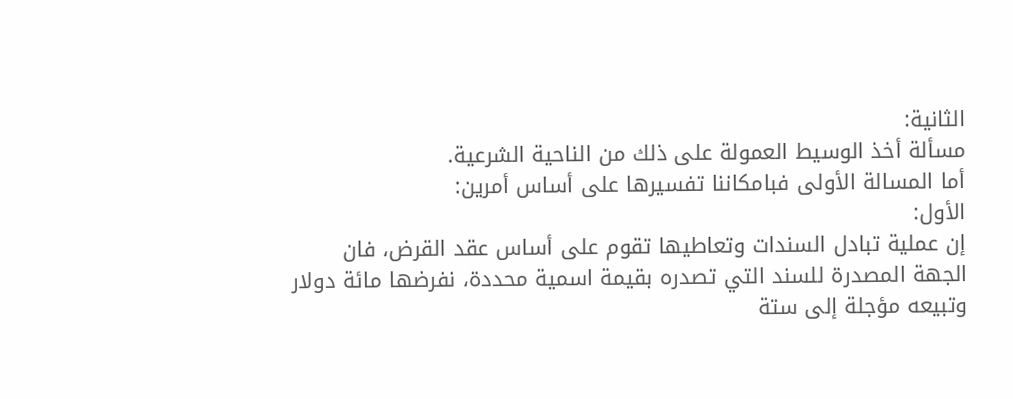الثانية:
مسألة أخذ الوسيط العمولة على ذلك من الناحية الشرعية.
أما المسالة الأولى فبامكاننا تفسيرها على أساس أمرين:
الأول:
إن عملية تبادل السندات وتعاطيها تقوم على أساس عقد القرض، فان الجهة المصدرة للسند التي تصدره بقيمة اسمية محددة، نفرضها مائة دولار وتبيعه مؤجلة إلى ستة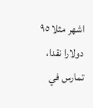اشهر مثلا ٩٥ دولارا نقدا، تمارس في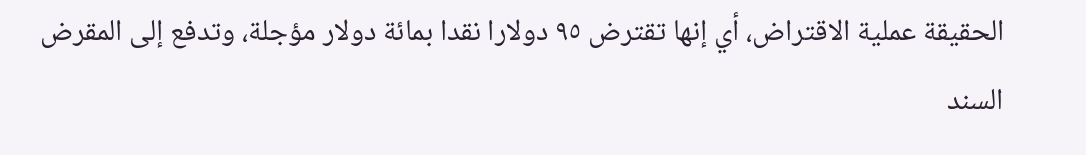الحقيقة عملية الاقتراض، أي إنها تقترض ٩٥ دولارا نقدا بمائة دولار مؤجلة، وتدفع إلى المقرض السند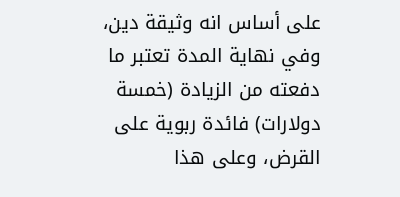على أساس انه وثيقة دين، وفي نهاية المدة تعتبر ما دفعته من الزيادة (خمسة دولارات) فائدة ربوية على القرض، وعلى هذا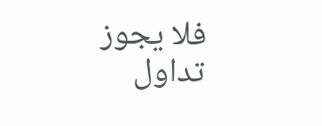فلا يجوز تداول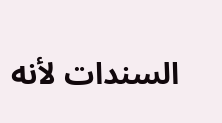السندات لأنه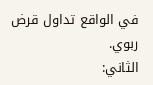في الواقع تداول قرض ربوي.
الثاني: